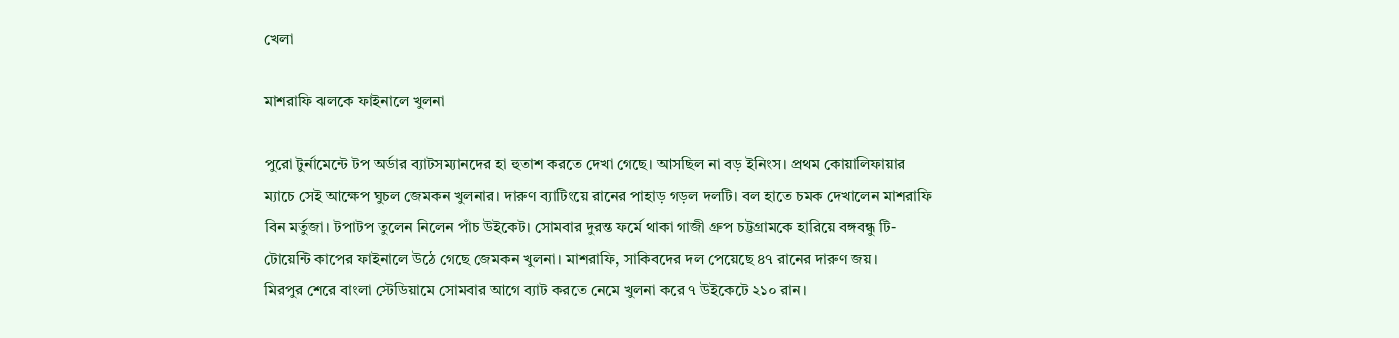খেলা

মাশরাফি ঝলকে ফাইনালে খুলনা

পুরো টুর্নামেন্টে টপ অর্ডার ব্যাটসম্যানদের হা হুতাশ করতে দেখা গেছে। আসছিল না বড় ইনিংস। প্রথম কোয়ালিফায়ার ম্যাচে সেই আক্ষেপ ঘুচল জেমকন খুলনার। দারুণ ব্যাটিংয়ে রানের পাহাড় গড়ল দলটি। বল হাতে চমক দেখালেন মাশরাফি বিন মর্তুজা। টপাটপ তুলেন নিলেন পাঁচ উইকেট। সোমবার দুরন্ত ফর্মে থাকা গাজী গ্রুপ চট্টগ্রামকে হারিয়ে বঙ্গবন্ধু টি- টোয়েন্টি কাপের ফাইনালে উঠে গেছে জেমকন খুলনা। মাশরাফি, সাকিবদের দল পেয়েছে ৪৭ রানের দারুণ জয়।
মিরপুর শেরে বাংলা স্টেডিয়ামে সোমবার আগে ব্যাট করতে নেমে খুলনা করে ৭ উইকেটে ২১০ রান।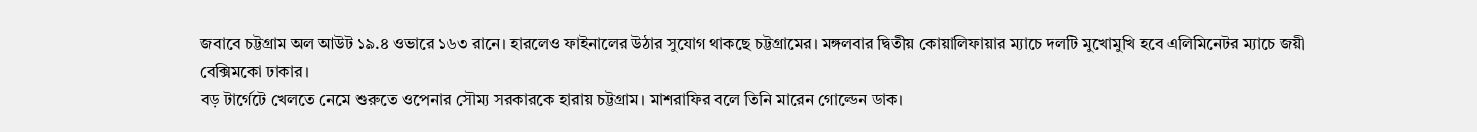জবাবে চট্টগ্রাম অল আউট ১৯.৪ ওভারে ১৬৩ রানে। হারলেও ফাইনালের উঠার সুযোগ থাকছে চট্টগ্রামের। মঙ্গলবার দ্বিতীয় কোয়ালিফায়ার ম্যাচে দলটি মুখোমুখি হবে এলিমিনেটর ম্যাচে জয়ী বেক্সিমকো ঢাকার।
বড় টার্গেটে খেলতে নেমে শুরুতে ওপেনার সৌম্য সরকারকে হারায় চট্টগ্রাম। মাশরাফির বলে তিনি মারেন গোল্ডেন ডাক।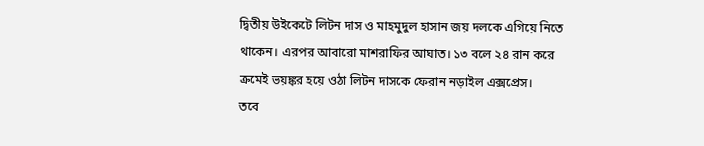দ্বিতীয় উইকেটে লিটন দাস ও মাহমুদুল হাসান জয় দলকে এগিয়ে নিতে থাকেন। এরপর আবারো মাশরাফির আঘাত। ১৩ বলে ২৪ রান করে ক্রমেই ভয়ঙ্কর হয়ে ওঠা লিটন দাসকে ফেরান নড়াইল এক্সপ্রেস।
তবে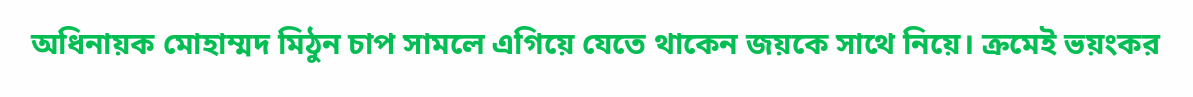অধিনায়ক মোহাম্মদ মিঠুন চাপ সামলে এগিয়ে যেতে থাকেন জয়কে সাথে নিয়ে। ক্রমেই ভয়ংকর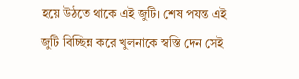হয়ে উঠতে থাকে এই জুটি। শেষ পযন্ত এই জুটি বিচ্ছিন্ন করে খুলনাকে স্বস্তি দেন সেই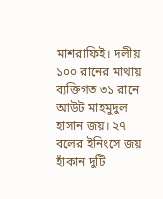মাশরাফিই। দলীয় ১০০ রানের মাথায় ব্যক্তিগত ৩১ রানে আউট মাহমুদুল হাসান জয়। ২৭ বলের ইনিংসে জয় হাঁকান দুটি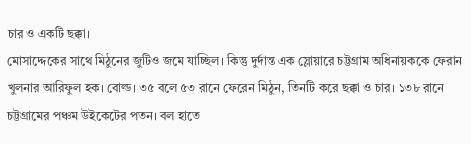চার ও একটি ছক্কা।
মোসাদ্দেকের সাথে মিঠুনের জুটিও জমে যাচ্ছিল। কিন্তু দুর্দান্ত এক স্লোয়ারে চট্টগ্রাম অধিনায়ককে ফেরান খুলনার আরিফুল হক। বোল্ড। ৩৫ বলে ৫৩ রানে ফেরেন মিঠুন, তিনটি করে ছক্কা ও চার। ১৩৮ রানে চট্টগ্রামের পঞ্চম উইকেটের পতন। বল হাতে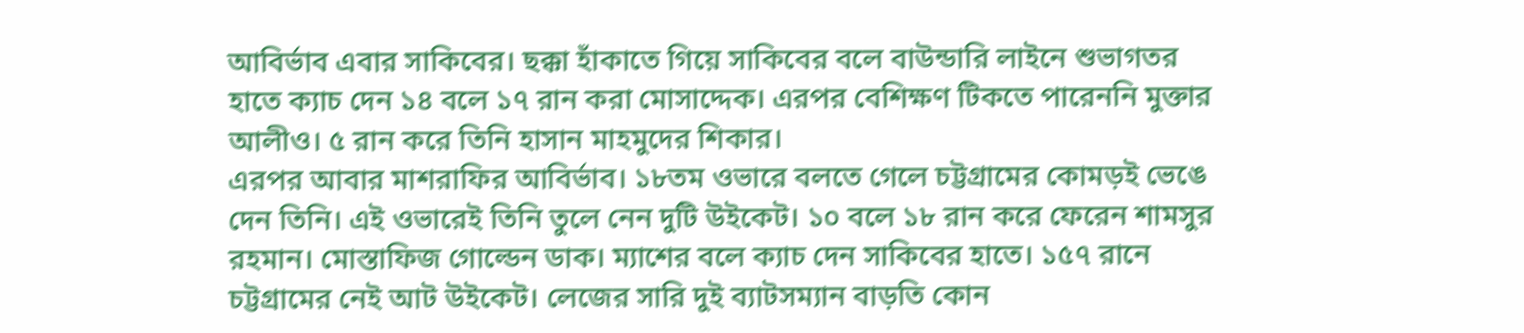আবির্ভাব এবার সাকিবের। ছক্কা হাঁকাতে গিয়ে সাকিবের বলে বাউন্ডারি লাইনে শুভাগতর হাতে ক্যাচ দেন ১৪ বলে ১৭ রান করা মোসাদ্দেক। এরপর বেশিক্ষণ টিকতে পারেননি মুক্তার আলীও। ৫ রান করে তিনি হাসান মাহমুদের শিকার।
এরপর আবার মাশরাফির আবির্ভাব। ১৮তম ওভারে বলতে গেলে চট্টগ্রামের কোমড়ই ভেঙে দেন তিনি। এই ওভারেই তিনি তুলে নেন দুটি উইকেট। ১০ বলে ১৮ রান করে ফেরেন শামসুর রহমান। মোস্তাফিজ গোল্ডেন ডাক। ম্যাশের বলে ক্যাচ দেন সাকিবের হাতে। ১৫৭ রানে চট্টগ্রামের নেই আট উইকেট। লেজের সারি দুই ব্যাটসম্যান বাড়তি কোন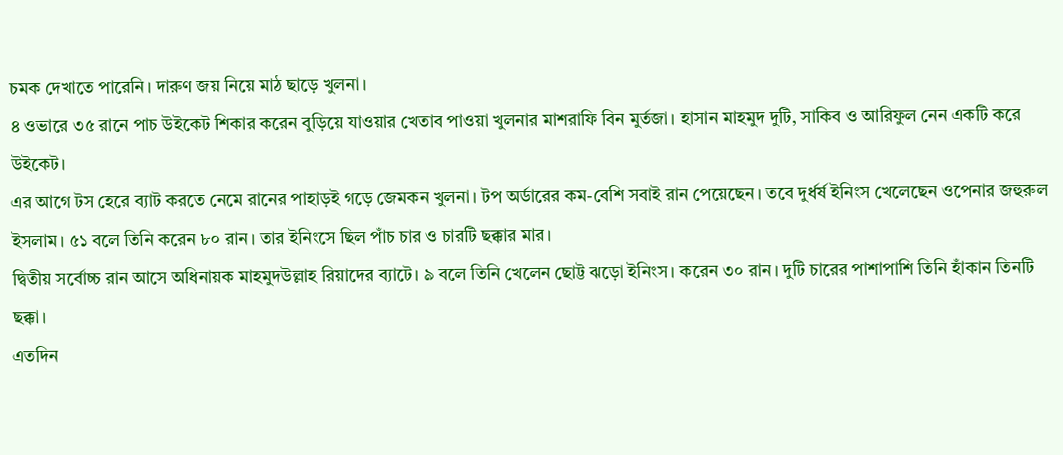চমক দেখাতে পারেনি। দারুণ জয় নিয়ে মাঠ ছাড়ে খুলনা।
৪ ওভারে ৩৫ রানে পাচ উইকেট শিকার করেন বুড়িয়ে যাওয়ার খেতাব পাওয়া খুলনার মাশরাফি বিন মুর্তজা। হাসান মাহমুদ দুটি, সাকিব ও আরিফুল নেন একটি করে উইকেট।
এর আগে টস হেরে ব্যাট করতে নেমে রানের পাহাড়ই গড়ে জেমকন খুলনা। টপ অর্ডারের কম-বেশি সবাই রান পেয়েছেন। তবে দুর্ধর্ষ ইনিংস খেলেছেন ওপেনার জহুরুল ইসলাম। ৫১ বলে তিনি করেন ৮০ রান। তার ইনিংসে ছিল পাঁচ চার ও চারটি ছক্কার মার।
দ্বিতীয় সর্বোচ্চ রান আসে অধিনায়ক মাহমুদউল্লাহ রিয়াদের ব্যাটে। ৯ বলে তিনি খেলেন ছোট্ট ঝড়ো ইনিংস। করেন ৩০ রান। দুটি চারের পাশাপাশি তিনি হাঁকান তিনটি ছক্কা।
এতদিন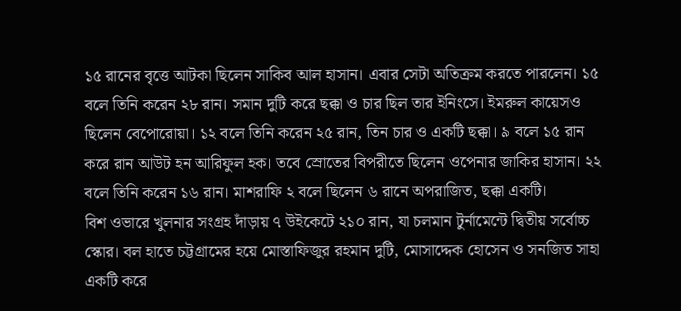১৫ রানের বৃত্তে আটকা ছিলেন সাকিব আল হাসান। এবার সেটা অতিক্রম করতে পারলেন। ১৫ বলে তিনি করেন ২৮ রান। সমান দুটি করে ছক্কা ও চার ছিল তার ইনিংসে। ইমরুল কায়েসও ছিলেন বেপোরোয়া। ১২ বলে তিনি করেন ২৫ রান, তিন চার ও একটি ছক্কা। ৯ বলে ১৫ রান করে রান আউট হন আরিফুল হক। তবে স্রোতের বিপরীতে ছিলেন ওপেনার জাকির হাসান। ২২ বলে তিনি করেন ১৬ রান। মাশরাফি ২ বলে ছিলেন ৬ রানে অপরাজিত, ছক্কা একটি।
বিশ ওভারে খুলনার সংগ্রহ দাঁড়ায় ৭ উইকেটে ২১০ রান, যা চলমান টুর্নামেন্টে দ্বিতীয় সর্বোচ্চ স্কোর। বল হাতে চট্টগ্রামের হয়ে মোস্তাফিজুর রহমান দুটি, মোসাদ্দেক হোসেন ও সনজিত সাহা একটি করে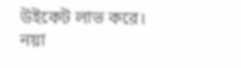উইকেট লাভ করে।
নয়া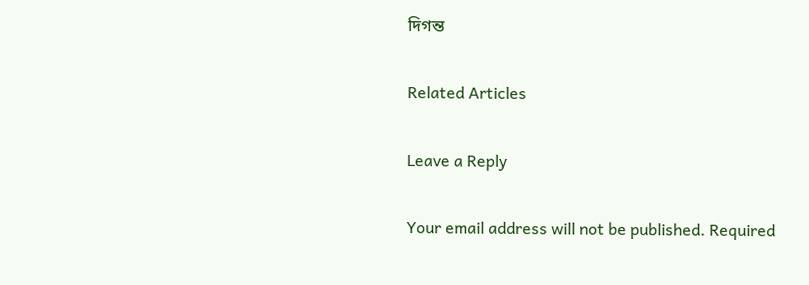দিগন্ত

Related Articles

Leave a Reply

Your email address will not be published. Required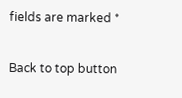fields are marked *

Back to top button